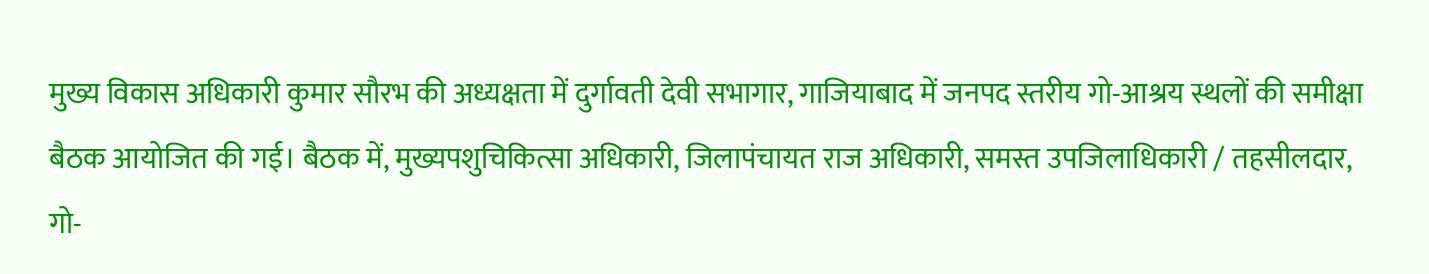मुख्य विकास अधिकारी कुमार सौरभ की अध्यक्षता में दुर्गावती देवी सभागार, गाजियाबाद में जनपद स्तरीय गो-आश्रय स्थलों की समीक्षा बैठक आयोजित की गई। बैठक में, मुख्यपशुचिकित्सा अधिकारी, जिलापंचायत राज अधिकारी, समस्त उपजिलाधिकारी / तहसीलदार, गो-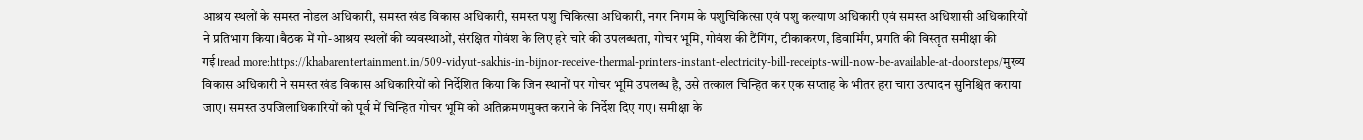आश्रय स्थलों के समस्त नोडल अधिकारी, समस्त खंड विकास अधिकारी, समस्त पशु चिकित्सा अधिकारी, नगर निगम के पशुचिकित्सा एवं पशु कल्याण अधिकारी एवं समस्त अधिशासी अधिकारियों ने प्रतिभाग किया।बैठक में गो-आश्रय स्थलों की व्यवस्थाओं, संरक्षित गोवंश के लिए हरे चारे की उपलब्धता, गोचर भूमि, गोवंश की टैंगिंग, टीकाकरण, डिवार्मिंग, प्रगति की विस्तृत समीक्षा की गई।read more:https://khabarentertainment.in/509-vidyut-sakhis-in-bijnor-receive-thermal-printers-instant-electricity-bill-receipts-will-now-be-available-at-doorsteps/मुख्य विकास अधिकारी ने समस्त खंड विकास अधिकारियों को निर्देशित किया कि जिन स्थानों पर गोचर भूमि उपलब्ध है, उसे तत्काल चिन्हित कर एक सप्ताह के भीतर हरा चारा उत्पादन सुनिश्चित कराया जाए। समस्त उपजिलाधिकारियों को पूर्व में चिन्हित गोचर भूमि को अतिक्रमणमुक्त कराने के निर्देश दिए गए। समीक्षा के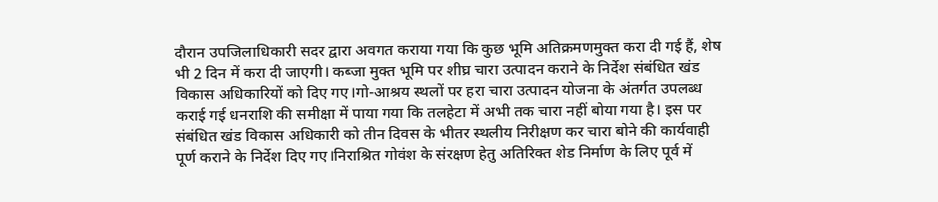दौरान उपजिलाधिकारी सदर द्वारा अवगत कराया गया कि कुछ भूमि अतिक्रमणमुक्त करा दी गई हैं, शेष भी 2 दिन में करा दी जाएगी। कब्जा मुक्त भूमि पर शीघ्र चारा उत्पादन कराने के निर्देश संबंधित खंड विकास अधिकारियों को दिए गए।गो-आश्रय स्थलों पर हरा चारा उत्पादन योजना के अंतर्गत उपलब्ध कराई गई धनराशि की समीक्षा में पाया गया कि तलहेटा में अभी तक चारा नहीं बोया गया है। इस पर संबंधित खंड विकास अधिकारी को तीन दिवस के भीतर स्थलीय निरीक्षण कर चारा बोने की कार्यवाही पूर्ण कराने के निर्देश दिए गए।निराश्रित गोवंश के संरक्षण हेतु अतिरिक्त शेड निर्माण के लिए पूर्व में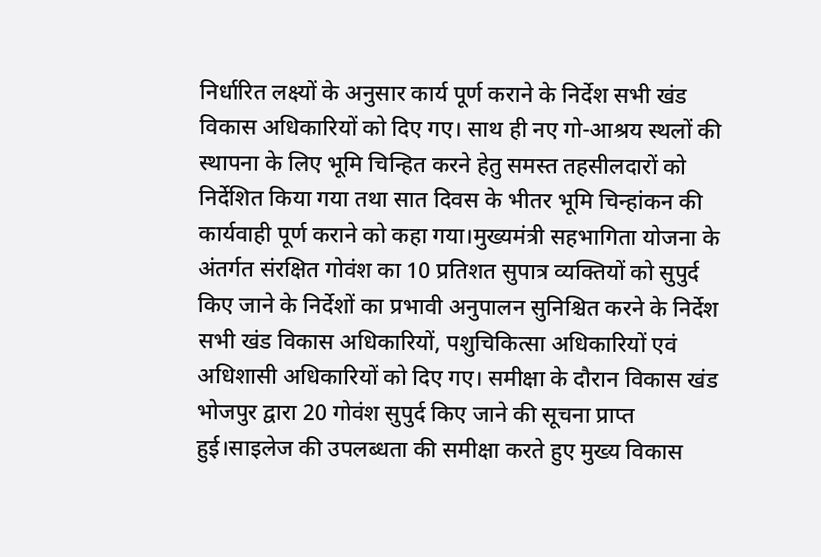निर्धारित लक्ष्यों के अनुसार कार्य पूर्ण कराने के निर्देश सभी खंड विकास अधिकारियों को दिए गए। साथ ही नए गो-आश्रय स्थलों की स्थापना के लिए भूमि चिन्हित करने हेतु समस्त तहसीलदारों को निर्देशित किया गया तथा सात दिवस के भीतर भूमि चिन्हांकन की कार्यवाही पूर्ण कराने को कहा गया।मुख्यमंत्री सहभागिता योजना के अंतर्गत संरक्षित गोवंश का 10 प्रतिशत सुपात्र व्यक्तियों को सुपुर्द किए जाने के निर्देशों का प्रभावी अनुपालन सुनिश्चित करने के निर्देश सभी खंड विकास अधिकारियों, पशुचिकित्सा अधिकारियों एवं अधिशासी अधिकारियों को दिए गए। समीक्षा के दौरान विकास खंड भोजपुर द्वारा 20 गोवंश सुपुर्द किए जाने की सूचना प्राप्त हुई।साइलेज की उपलब्धता की समीक्षा करते हुए मुख्य विकास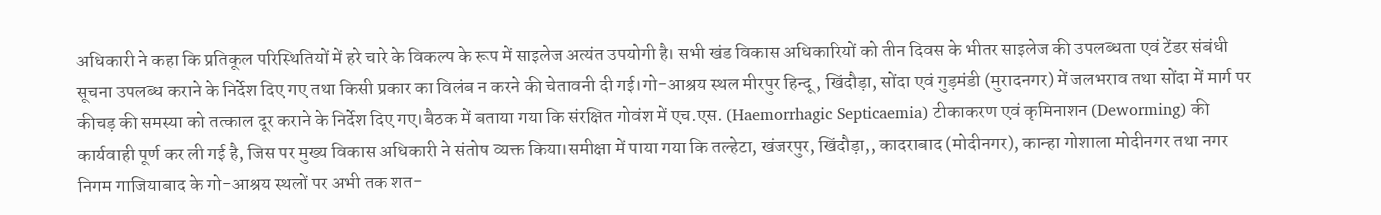अधिकारी ने कहा कि प्रतिकूल परिस्थितियों में हरे चारे के विकल्प के रूप में साइलेज अत्यंत उपयोगी है। सभी खंड विकास अधिकारियों को तीन दिवस के भीतर साइलेज की उपलब्धता एवं टेंडर संबंधी सूचना उपलब्ध कराने के निर्देश दिए गए तथा किसी प्रकार का विलंब न करने की चेतावनी दी गई।गो-आश्रय स्थल मीरपुर हिन्दू, खिंदौड़ा, सोंदा एवं गुड़मंडी (मुरादनगर) में जलभराव तथा सोंदा में मार्ग पर कीचड़ की समस्या को तत्काल दूर कराने के निर्देश दिए गए।बैठक में बताया गया कि संरक्षित गोवंश में एच.एस. (Haemorrhagic Septicaemia) टीकाकरण एवं कृमिनाशन (Deworming) की कार्यवाही पूर्ण कर ली गई है, जिस पर मुख्य विकास अधिकारी ने संतोष व्यक्त किया।समीक्षा में पाया गया कि तल्हेटा, खंजरपुर, खिंदौड़ा,, कादराबाद (मोदीनगर), कान्हा गोशाला मोदीनगर तथा नगर निगम गाजियाबाद के गो-आश्रय स्थलों पर अभी तक शत-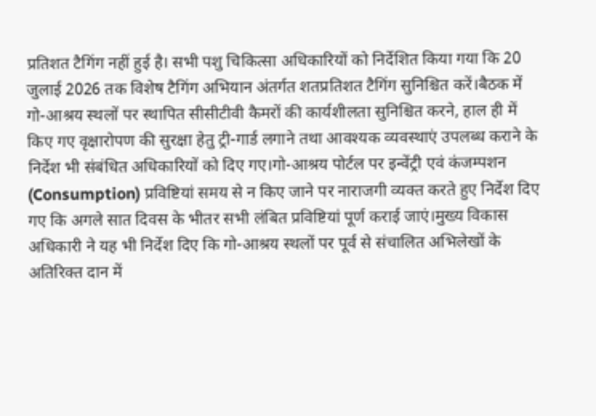प्रतिशत टैगिंग नहीं हुई है। सभी पशु चिकित्सा अधिकारियों को निर्देशित किया गया कि 20 जुलाई 2026 तक विशेष टैगिंग अभियान अंतर्गत शतप्रतिशत टैगिंग सुनिश्चित करें।बैठक में गो-आश्रय स्थलों पर स्थापित सीसीटीवी कैमरों की कार्यशीलता सुनिश्चित करने, हाल ही में किए गए वृक्षारोपण की सुरक्षा हेतु ट्री-गार्ड लगाने तथा आवश्यक व्यवस्थाएं उपलब्ध कराने के निर्देश भी संबंधित अधिकारियों को दिए गए।गो-आश्रय पोर्टल पर इन्वेंट्री एवं कंजम्पशन (Consumption) प्रविष्टियां समय से न किए जाने पर नाराजगी व्यक्त करते हुए निर्देश दिए गए कि अगले सात दिवस के भीतर सभी लंबित प्रविष्टियां पूर्ण कराई जाएं।मुख्य विकास अधिकारी ने यह भी निर्देश दिए कि गो-आश्रय स्थलों पर पूर्व से संचालित अभिलेखों के अतिरिक्त दान में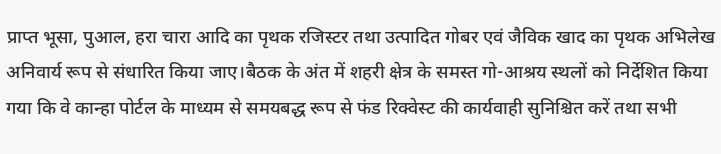प्राप्त भूसा, पुआल, हरा चारा आदि का पृथक रजिस्टर तथा उत्पादित गोबर एवं जैविक खाद का पृथक अभिलेख अनिवार्य रूप से संधारित किया जाए।बैठक के अंत में शहरी क्षेत्र के समस्त गो-आश्रय स्थलों को निर्देशित किया गया कि वे कान्हा पोर्टल के माध्यम से समयबद्ध रूप से फंड रिक्वेस्ट की कार्यवाही सुनिश्चित करें तथा सभी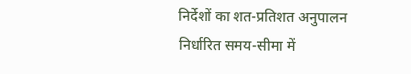निर्देशों का शत-प्रतिशत अनुपालन निर्धारित समय-सीमा में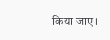किया जाए।